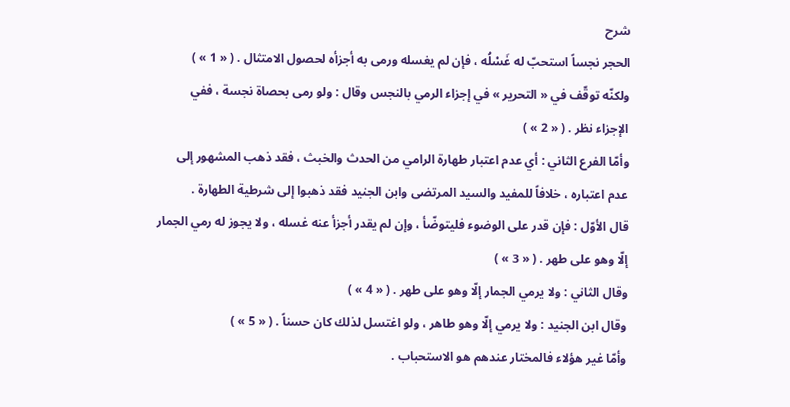شرح
الحجر نجساً استحبّ له غَسْلُه ، فإن لم يغسله ورمى به أجزأه لحصول الامتثال . ( « 1 » )
ولكنّه توقّف في « التحرير » في إجزاء الرمي بالنجس وقال : ولو رمى بحصاة نجسة ، ففي الإجزاء نظر . ( « 2 » )
وأمّا الفرع الثاني : أي عدم اعتبار طهارة الرامي من الحدث والخبث ، فقد ذهب المشهور إلى عدم اعتباره ، خلافاً للمفيد والسيد المرتضى وابن الجنيد فقد ذهبوا إلى شرطية الطهارة .
قال الأوّل : فإن قدر على الوضوء فليتوضّأ ، وإن لم يقدر أجزأ عنه غسله ، ولا يجوز له رمي الجمار إلّا وهو على طهر . ( « 3 » )
وقال الثاني : ولا يرمي الجمار إلّا وهو على طهر . ( « 4 » )
وقال ابن الجنيد : ولا يرمي إلّا وهو طاهر ، ولو اغتسل لذلك كان حسناً . ( « 5 » )
وأمّا غير هؤلاء فالمختار عندهم هو الاستحباب .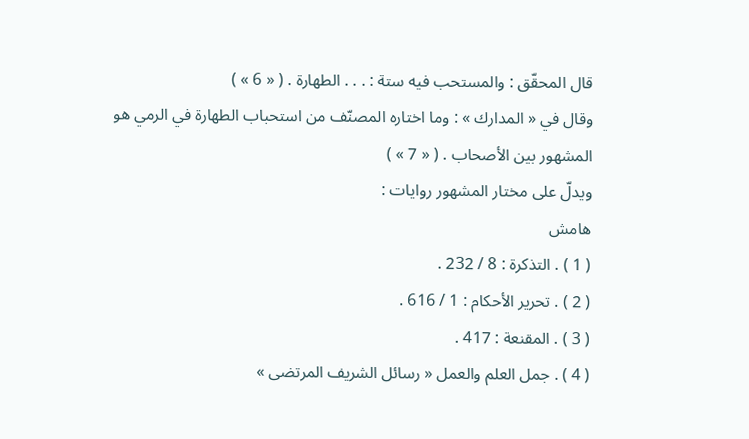قال المحقّق : والمستحب فيه ستة : . . . الطهارة . ( « 6 » )
وقال في « المدارك » : وما اختاره المصنّف من استحباب الطهارة في الرمي هو المشهور بين الأصحاب . ( « 7 » )
ويدلّ على مختار المشهور روايات :
هامش
( 1 ) . التذكرة : 8 / 232 .
( 2 ) . تحرير الأحكام : 1 / 616 .
( 3 ) . المقنعة : 417 .
( 4 ) . جمل العلم والعمل « رسائل الشريف المرتضى »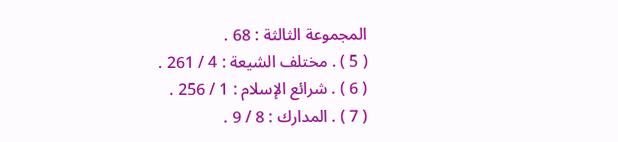المجموعة الثالثة : 68 .
( 5 ) . مختلف الشيعة : 4 / 261 .
( 6 ) . شرائع الإسلام : 1 / 256 .
( 7 ) . المدارك : 8 / 9 .